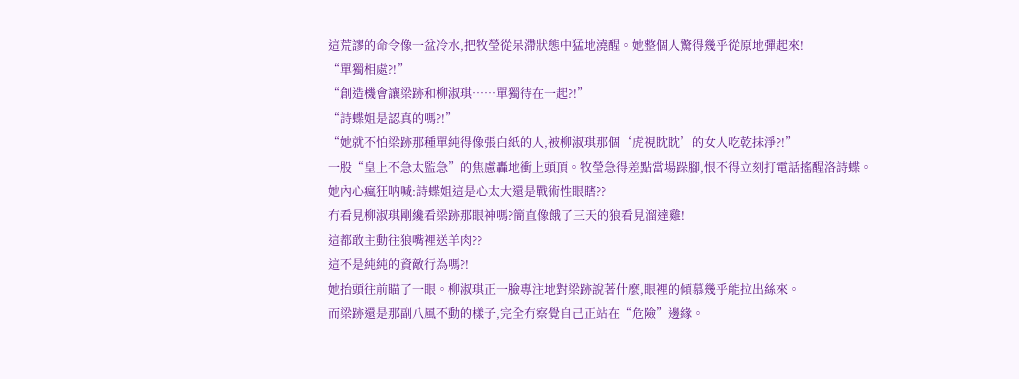這荒謬的命令像一盆冷水,把牧瑩從呆滯狀態中猛地澆醒。她整個人驚得幾乎從原地彈起來!
“單獨相處?!”
“創造機會讓梁跡和柳淑琪……單獨待在一起?!”
“詩蝶姐是認真的嗎?!”
“她就不怕梁跡那種單純得像張白紙的人,被柳淑琪那個‘虎視眈眈’的女人吃乾抹淨?!”
一股“皇上不急太監急”的焦慮轟地衝上頭頂。牧瑩急得差點當場跺腳,恨不得立刻打電話搖醒洛詩蝶。
她內心瘋狂呐喊:詩蝶姐這是心太大還是戰術性眼瞎??
冇看見柳淑琪剛纔看梁跡那眼神嗎?簡直像餓了三天的狼看見溜達雞!
這都敢主動往狼嘴裡送羊肉??
這不是純純的資敵行為嗎?!
她抬頭往前瞄了一眼。柳淑琪正一臉專注地對梁跡說著什麼,眼裡的傾慕幾乎能拉出絲來。
而梁跡還是那副八風不動的樣子,完全冇察覺自己正站在“危險”邊緣。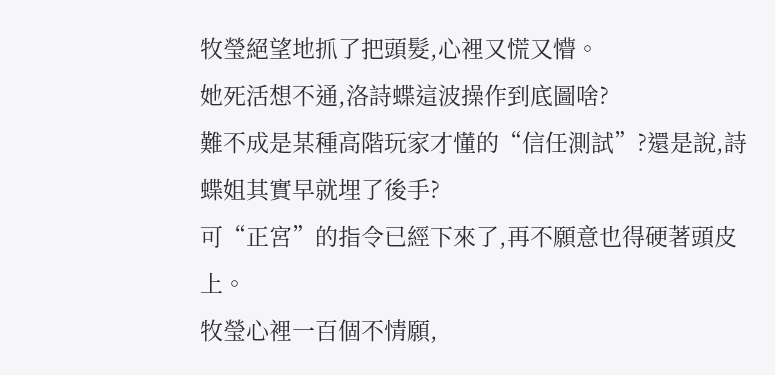牧瑩絕望地抓了把頭髮,心裡又慌又懵。
她死活想不通,洛詩蝶這波操作到底圖啥?
難不成是某種高階玩家才懂的“信任測試”?還是說,詩蝶姐其實早就埋了後手?
可“正宮”的指令已經下來了,再不願意也得硬著頭皮上。
牧瑩心裡一百個不情願,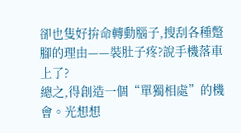卻也隻好拚命轉動腦子,搜刮各種蹩腳的理由——裝肚子疼?說手機落車上了?
總之,得創造一個“單獨相處”的機會。光想想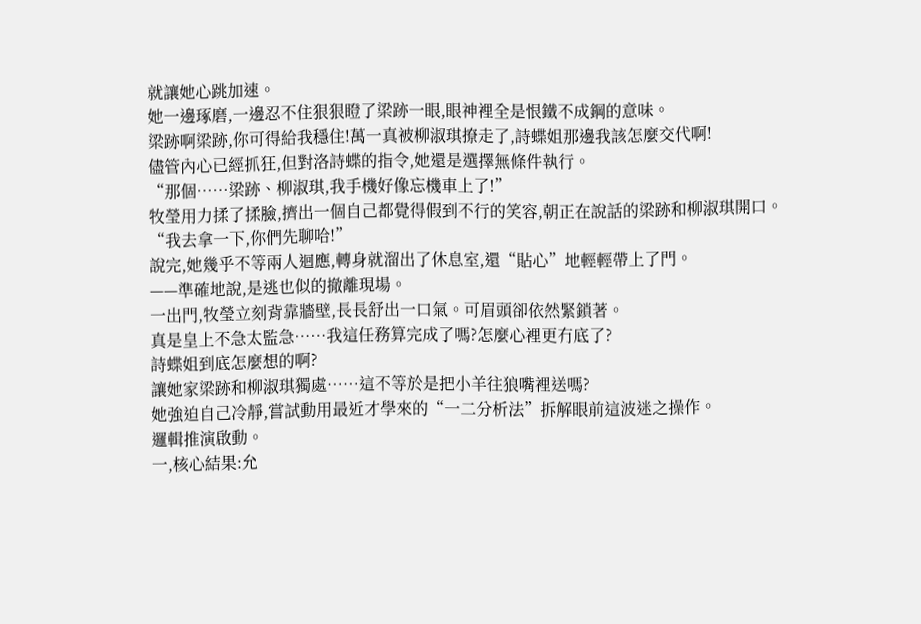就讓她心跳加速。
她一邊琢磨,一邊忍不住狠狠瞪了梁跡一眼,眼神裡全是恨鐵不成鋼的意味。
梁跡啊梁跡,你可得給我穩住!萬一真被柳淑琪撩走了,詩蝶姐那邊我該怎麼交代啊!
儘管內心已經抓狂,但對洛詩蝶的指令,她還是選擇無條件執行。
“那個……梁跡、柳淑琪,我手機好像忘機車上了!”
牧瑩用力揉了揉臉,擠出一個自己都覺得假到不行的笑容,朝正在說話的梁跡和柳淑琪開口。
“我去拿一下,你們先聊哈!”
說完,她幾乎不等兩人迴應,轉身就溜出了休息室,還“貼心”地輕輕帶上了門。
——準確地說,是逃也似的撤離現場。
一出門,牧瑩立刻背靠牆壁,長長舒出一口氣。可眉頭卻依然緊鎖著。
真是皇上不急太監急……我這任務算完成了嗎?怎麼心裡更冇底了?
詩蝶姐到底怎麼想的啊?
讓她家梁跡和柳淑琪獨處……這不等於是把小羊往狼嘴裡送嗎?
她強迫自己冷靜,嘗試動用最近才學來的“一二分析法”拆解眼前這波迷之操作。
邏輯推演啟動。
一,核心結果:允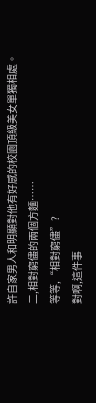許自家男人和明顯對他有好感的校園頂級美女單獨相處。
二,相對窮儘的兩個方麵……
等等,“相對窮儘”?
對啊,這件事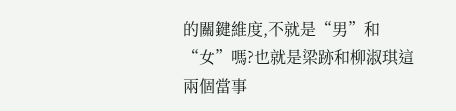的關鍵維度,不就是“男”和“女”嗎?也就是梁跡和柳淑琪這兩個當事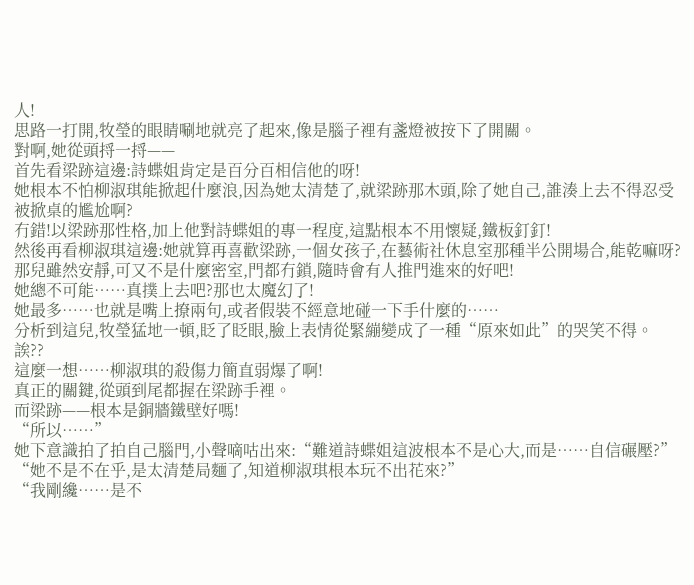人!
思路一打開,牧瑩的眼睛唰地就亮了起來,像是腦子裡有盞燈被按下了開關。
對啊,她從頭捋一捋——
首先看梁跡這邊:詩蝶姐肯定是百分百相信他的呀!
她根本不怕柳淑琪能掀起什麼浪,因為她太清楚了,就梁跡那木頭,除了她自己,誰湊上去不得忍受被掀桌的尷尬啊?
冇錯!以梁跡那性格,加上他對詩蝶姐的專一程度,這點根本不用懷疑,鐵板釘釘!
然後再看柳淑琪這邊:她就算再喜歡梁跡,一個女孩子,在藝術社休息室那種半公開場合,能乾嘛呀?
那兒雖然安靜,可又不是什麼密室,門都冇鎖,隨時會有人推門進來的好吧!
她總不可能……真撲上去吧?那也太魔幻了!
她最多……也就是嘴上撩兩句,或者假裝不經意地碰一下手什麼的……
分析到這兒,牧瑩猛地一頓,眨了眨眼,臉上表情從緊繃變成了一種“原來如此”的哭笑不得。
誒??
這麼一想……柳淑琪的殺傷力簡直弱爆了啊!
真正的關鍵,從頭到尾都握在梁跡手裡。
而梁跡——根本是銅牆鐵壁好嗎!
“所以……”
她下意識拍了拍自己腦門,小聲嘀咕出來:“難道詩蝶姐這波根本不是心大,而是……自信碾壓?”
“她不是不在乎,是太清楚局麵了,知道柳淑琪根本玩不出花來?”
“我剛纔……是不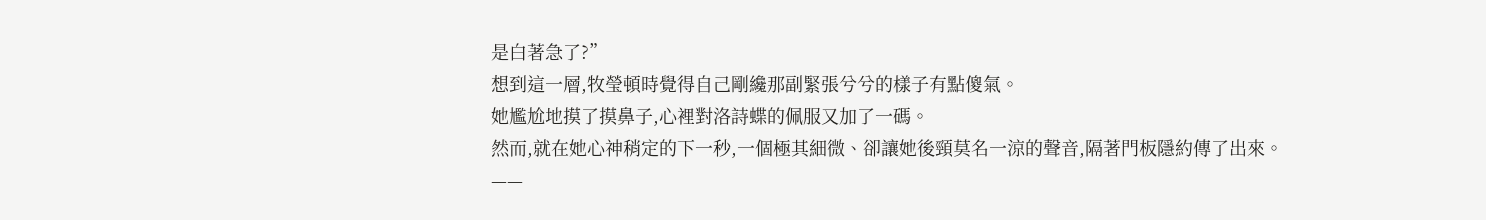是白著急了?”
想到這一層,牧瑩頓時覺得自己剛纔那副緊張兮兮的樣子有點傻氣。
她尷尬地摸了摸鼻子,心裡對洛詩蝶的佩服又加了一碼。
然而,就在她心神稍定的下一秒,一個極其細微、卻讓她後頸莫名一涼的聲音,隔著門板隱約傳了出來。
——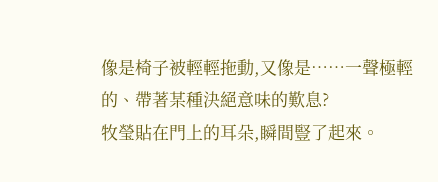像是椅子被輕輕拖動,又像是……一聲極輕的、帶著某種決絕意味的歎息?
牧瑩貼在門上的耳朵,瞬間豎了起來。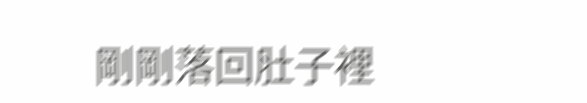剛剛落回肚子裡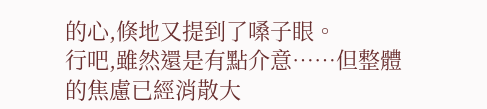的心,倏地又提到了嗓子眼。
行吧,雖然還是有點介意……但整體的焦慮已經消散大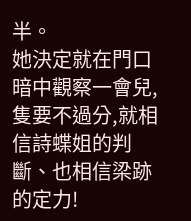半。
她決定就在門口暗中觀察一會兒,隻要不過分,就相信詩蝶姐的判斷、也相信梁跡的定力!